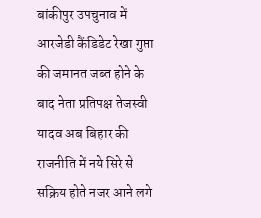बांकीपुर उपचुनाव में आरजेडी कैंडिडेट रेखा गुप्ता की जमानत जब्त होने के बाद नेता प्रतिपक्ष तेजस्वी यादव अब बिहार की राजनीति में नये सिरे से सक्रिय होते नजर आने लगे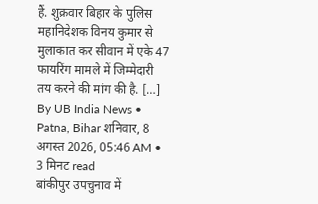हैं. शुक्रवार बिहार के पुलिस महानिदेशक विनय कुमार से मुलाकात कर सीवान में एके 47 फायरिंग मामले में जिम्मेदारी तय करने की मांग की है. […]
By UB India News • Patna, Bihar शनिवार, 8 अगस्त 2026, 05:46 AM • 3 मिनट read
बांकीपुर उपचुनाव में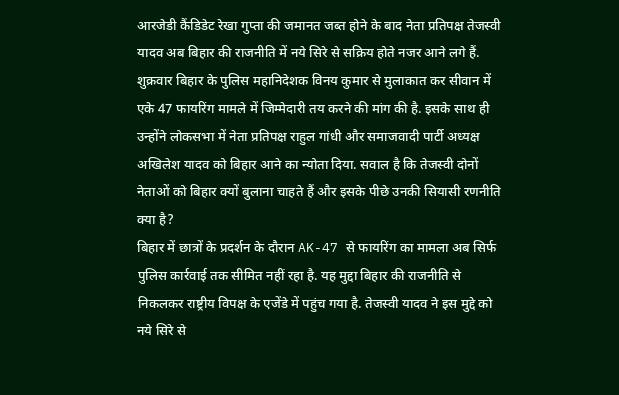आरजेडी कैंडिडेट रेखा गुप्ता की जमानत जब्त होने के बाद नेता प्रतिपक्ष तेजस्वी यादव अब बिहार की राजनीति में नये सिरे से सक्रिय होते नजर आने लगे हैं. शुक्रवार बिहार के पुलिस महानिदेशक विनय कुमार से मुलाकात कर सीवान में एके 47 फायरिंग मामले में जिम्मेदारी तय करने की मांग की है. इसके साथ ही उन्होंने लोकसभा में नेता प्रतिपक्ष राहुल गांधी और समाजवादी पार्टी अध्यक्ष अखिलेश यादव को बिहार आने का न्योता दिया. सवाल है कि तेजस्वी दोनों नेताओं को बिहार क्यों बुलाना चाहते हैं और इसके पीछे उनकी सियासी रणनीति क्या है?
बिहार में छात्रों के प्रदर्शन के दौरान AK-47 से फायरिंग का मामला अब सिर्फ पुलिस कार्रवाई तक सीमित नहीं रहा है. यह मुद्दा बिहार की राजनीति से निकलकर राष्ट्रीय विपक्ष के एजेंडे में पहुंच गया है. तेजस्वी यादव ने इस मुद्दे को नये सिरे से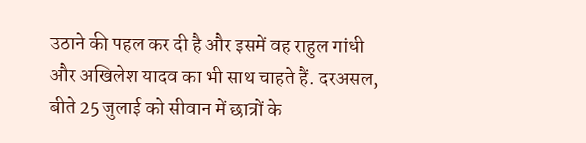उठाने की पहल कर दी है और इसमें वह राहुल गांधी और अखिलेश यादव का भी साथ चाहते हैं. दरअसल, बीते 25 जुलाई को सीवान में छात्रों के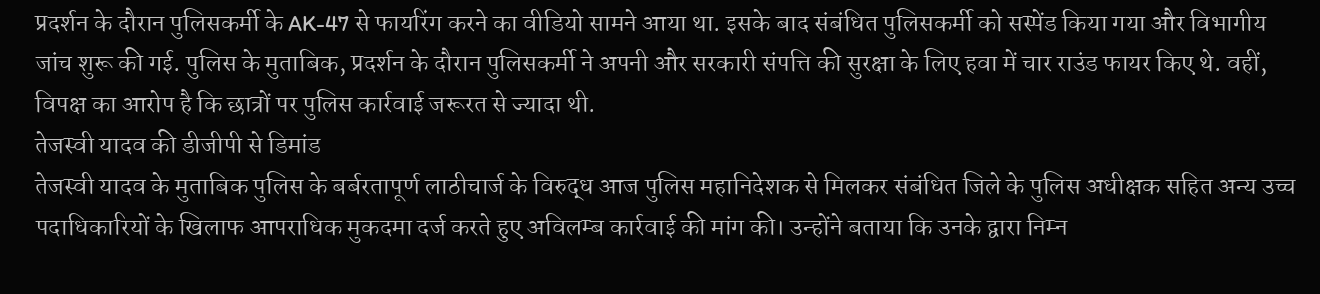प्रदर्शन के दौरान पुलिसकर्मी के AK-47 से फायरिंग करने का वीडियो सामने आया था. इसके बाद संबंधित पुलिसकर्मी को सस्पेंड किया गया और विभागीय जांच शुरू की गई. पुलिस के मुताबिक, प्रदर्शन के दौरान पुलिसकर्मी ने अपनी और सरकारी संपत्ति की सुरक्षा के लिए हवा में चार राउंड फायर किए थे. वहीं, विपक्ष का आरोप है कि छात्रों पर पुलिस कार्रवाई जरूरत से ज्यादा थी.
तेजस्वी यादव की डीजीपी से डिमांड
तेजस्वी यादव के मुताबिक पुलिस के बर्बरतापूर्ण लाठीचार्ज के विरुद्ध आज पुलिस महानिदेशक से मिलकर संबंधित जिले के पुलिस अधीक्षक सहित अन्य उच्च पदाधिकारियों के खिलाफ आपराधिक मुकदमा दर्ज करते हुए अविलम्ब कार्रवाई की मांग की। उन्होंने बताया कि उनके द्वारा निम्न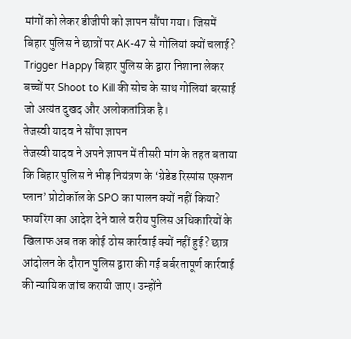मांगों को लेकर डीजीपी को ज्ञापन सौंपा गया। जिसमें बिहार पुलिस ने छात्रों पर AK-47 से गोलियां क्यों चलाई? Trigger Happy बिहार पुलिस के द्वारा निशाना लेकर बच्चों पर Shoot to Kill की सोच के साथ गोलियां बरसाई जो अत्यंत दुखद और अलोकतांत्रिक है।
तेजस्वी यादव ने सौंपा ज्ञापन
तेजस्वी यादव ने अपने ज्ञापन में तीसरी मांग के तहत बताया कि बिहार पुलिस ने भीड़ नियंत्रण के ‘ग्रेडेड रिस्पांस एक्शन प्लान’ प्रोटोकॉल के SPO का पालन क्यों नहीं किया? फायरिंग का आदेश देने वाले वरीय पुलिस अधिकारियों के खिलाफ अब तक कोई ठोस कार्रवाई क्यों नहीं हुई? छात्र आंदोलन के दौरान पुलिस द्वारा की गई बर्बरतापूर्ण कार्रवाई की न्यायिक जांच करायी जाए। उन्होंने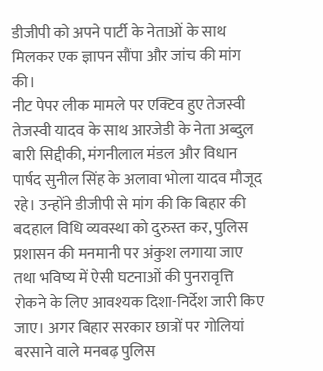डीजीपी को अपने पार्टी के नेताओं के साथ मिलकर एक ज्ञापन सौंपा और जांच की मांग की।
नीट पेपर लीक मामले पर एक्टिव हुए तेजस्वी
तेजस्वी यादव के साथ आरजेडी के नेता अब्दुल बारी सिद्दीकी, मंगनीलाल मंडल और विधान पार्षद सुनील सिंह के अलावा भोला यादव मौजूद रहे। उन्होंने डीजीपी से मांग की कि बिहार की बदहाल विधि व्यवस्था को दुरुस्त कर, पुलिस प्रशासन की मनमानी पर अंकुश लगाया जाए तथा भविष्य में ऐसी घटनाओं की पुनरावृत्ति रोकने के लिए आवश्यक दिशा-निर्देश जारी किए जाए। अगर बिहार सरकार छात्रों पर गोलियां बरसाने वाले मनबढ़ पुलिस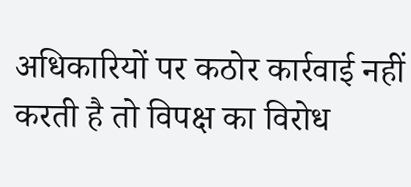अधिकारियों पर कठोर कार्रवाई नहीं करती है तो विपक्ष का विरोध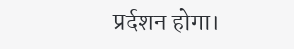प्रर्दशन होगा।